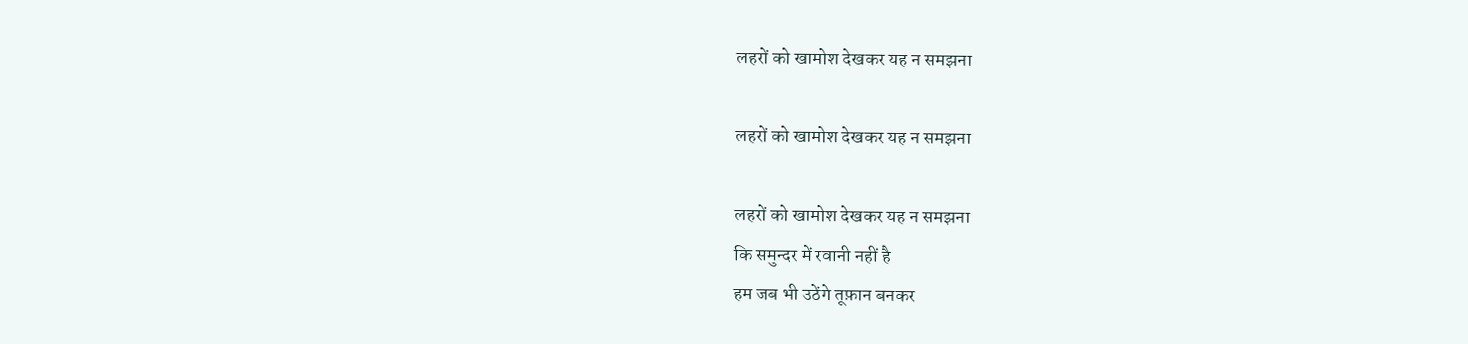लहरों को खामोश देखकर यह न समझना

लहरों को खामोश देखकर यह न समझना

लहरों को खामोश देखकर यह न समझना
कि समुन्दर में रवानी नहीं है
हम जब भी उठेंगे तूफ़ान बनकर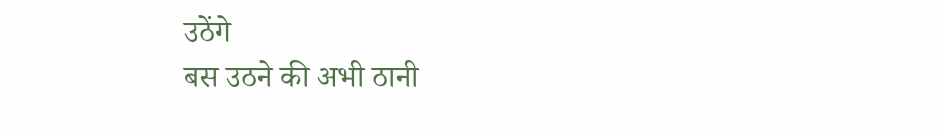उठेंगे
बस उठने की अभी ठानी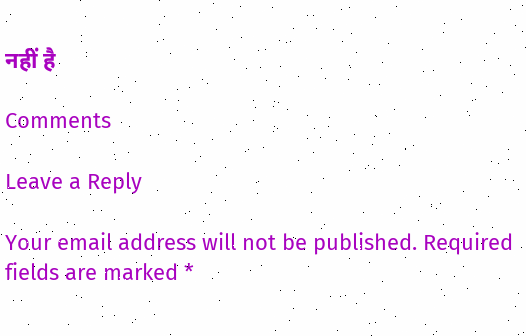नहीं है

Comments

Leave a Reply

Your email address will not be published. Required fields are marked *